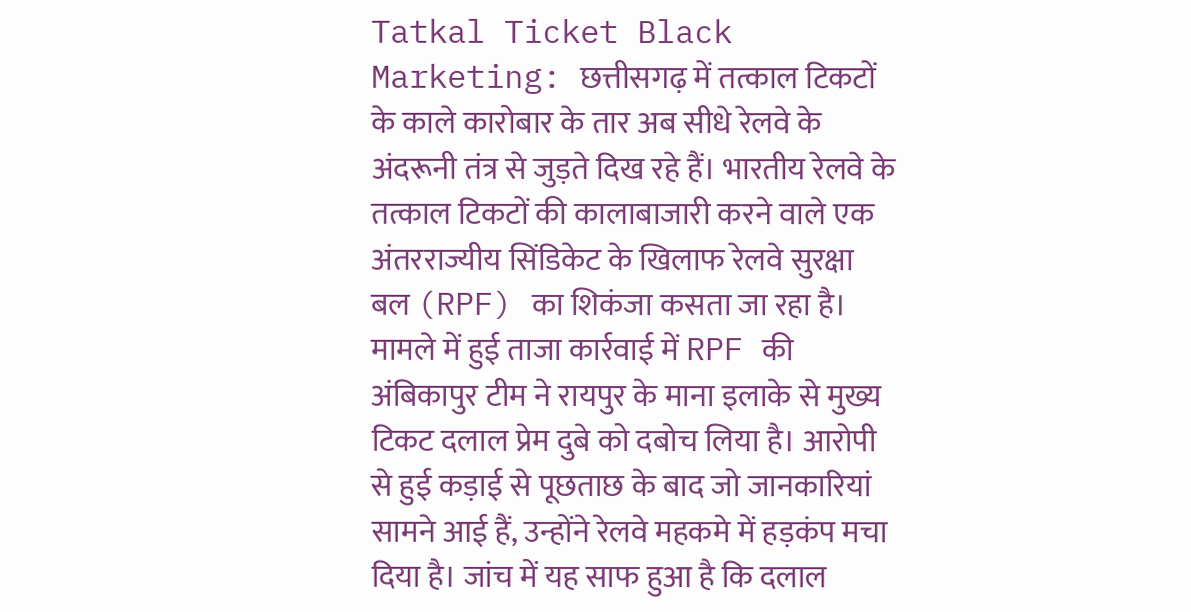Tatkal Ticket Black Marketing: छत्तीसगढ़ में तत्काल टिकटों के काले कारोबार के तार अब सीधे रेलवे के अंदरूनी तंत्र से जुड़ते दिख रहे हैं। भारतीय रेलवे के तत्काल टिकटों की कालाबाजारी करने वाले एक अंतरराज्यीय सिंडिकेट के खिलाफ रेलवे सुरक्षा बल (RPF) का शिकंजा कसता जा रहा है। मामले में हुई ताजा कार्रवाई में RPF की अंबिकापुर टीम ने रायपुर के माना इलाके से मुख्य टिकट दलाल प्रेम दुबे को दबोच लिया है। आरोपी से हुई कड़ाई से पूछताछ के बाद जो जानकारियां सामने आई हैं, उन्होंने रेलवे महकमे में हड़कंप मचा दिया है। जांच में यह साफ हुआ है कि दलाल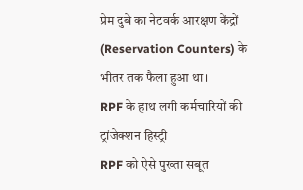प्रेम दुबे का नेटवर्क आरक्षण केंद्रों (Reservation Counters) के भीतर तक फैला हुआ था।
RPF के हाथ लगी कर्मचारियों की ट्रांजेक्शन हिस्ट्री
RPF को ऐसे पुख्ता सबूत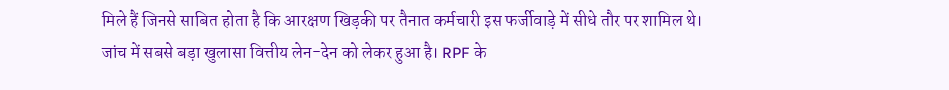मिले हैं जिनसे साबित होता है कि आरक्षण खिड़की पर तैनात कर्मचारी इस फर्जीवाड़े में सीधे तौर पर शामिल थे। जांच में सबसे बड़ा खुलासा वित्तीय लेन-देन को लेकर हुआ है। RPF के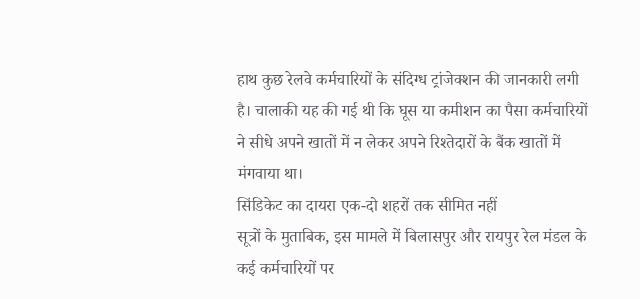हाथ कुछ रेलवे कर्मचारियों के संदिग्ध ट्रांजेक्शन की जानकारी लगी है। चालाकी यह की गई थी कि घूस या कमीशन का पैसा कर्मचारियों ने सीधे अपने खातों में न लेकर अपने रिश्तेदारों के बैंक खातों में मंगवाया था।
सिंडिकेट का दायरा एक-दो शहरों तक सीमित नहीं
सूत्रों के मुताबिक, इस मामले में बिलासपुर और रायपुर रेल मंडल के कई कर्मचारियों पर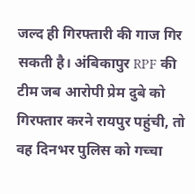जल्द ही गिरफ्तारी की गाज गिर सकती है। अंबिकापुर RPF की टीम जब आरोपी प्रेम दुबे को गिरफ्तार करने रायपुर पहुंची, तो वह दिनभर पुलिस को गच्चा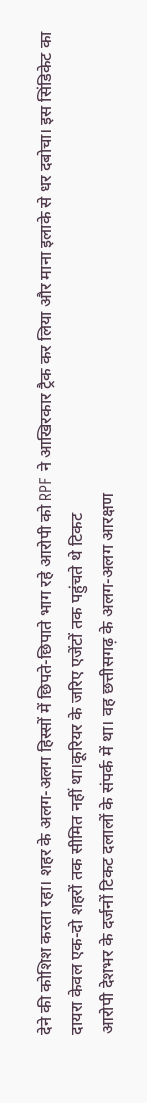देने की कोशिश करता रहा। शहर के अलग-अलग हिस्सों में छिपते-छिपाते भाग रहे आरोपी को RPF ने आखिरकार ट्रैक कर लिया और माना इलाके से धर दबोचा। इस सिंडिकेट का दायरा केवल एक-दो शहरों तक सीमित नहीं था।कूरियर के जरिए एजेंटों तक पहुंचते थे टिकट
आरोपी देशभर के दर्जनों टिकट दलालों के संपर्क में था। वह छत्तीसगढ़ के अलग-अलग आरक्षण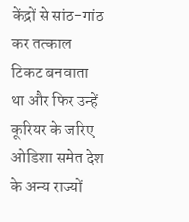केंद्रों से सांठ-गांठ कर तत्काल टिकट बनवाता था और फिर उन्हें कूरियर के जरिए ओडिशा समेत देश के अन्य राज्यों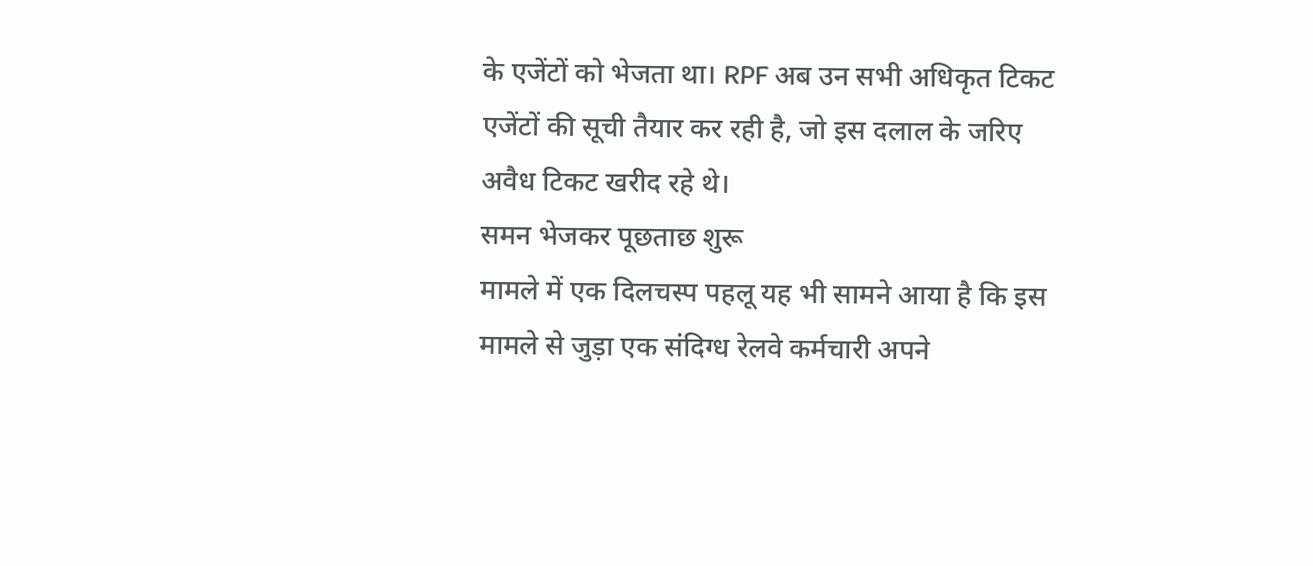के एजेंटों को भेजता था। RPF अब उन सभी अधिकृत टिकट एजेंटों की सूची तैयार कर रही है, जो इस दलाल के जरिए अवैध टिकट खरीद रहे थे।
समन भेजकर पूछताछ शुरू
मामले में एक दिलचस्प पहलू यह भी सामने आया है कि इस मामले से जुड़ा एक संदिग्ध रेलवे कर्मचारी अपने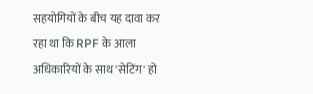सहयोगियों के बीच यह दावा कर रहा था कि RPF के आला अधिकारियों के साथ 'सेटिंग' हो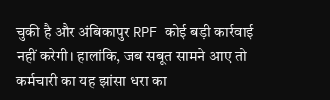चुकी है और अंबिकापुर RPF कोई बड़ी कार्रवाई नहीं करेगी। हालांकि, जब सबूत सामने आए तो कर्मचारी का यह झांसा धरा का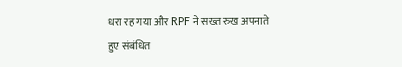धरा रह गया और RPF ने सख्त रुख अपनाते हुए संबंधित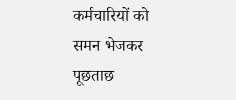कर्मचारियों को समन भेजकर पूछताछ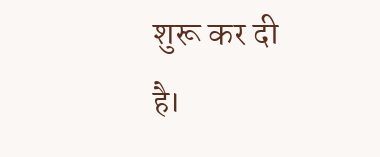शुरू कर दी है।